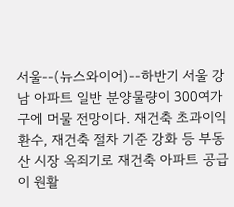서울--(뉴스와이어)--하반기 서울 강남 아파트 일반 분양물량이 300여가구에 머물 전망이다. 재건축 초과이익환수, 재건축 절차 기준 강화 등 부동산 시장 옥죄기로 재건축 아파트 공급이 원활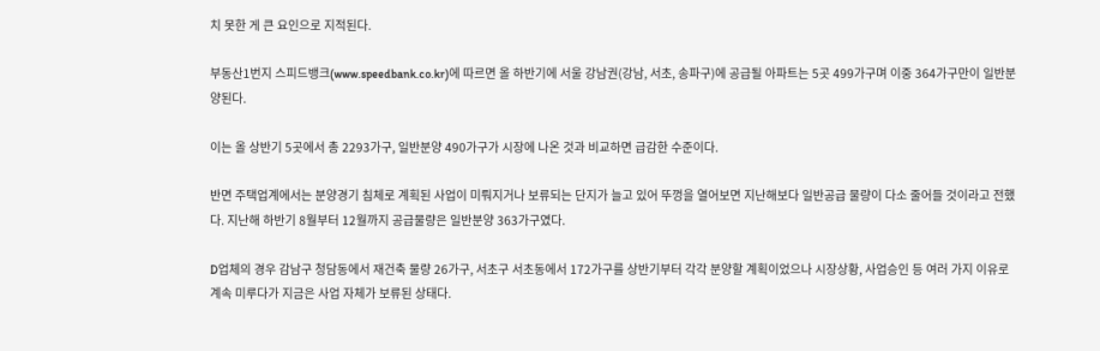치 못한 게 큰 요인으로 지적된다.

부동산1번지 스피드뱅크(www.speedbank.co.kr)에 따르면 올 하반기에 서울 강남권(강남, 서초, 송파구)에 공급될 아파트는 5곳 499가구며 이중 364가구만이 일반분양된다.

이는 올 상반기 5곳에서 총 2293가구, 일반분양 490가구가 시장에 나온 것과 비교하면 급감한 수준이다.

반면 주택업계에서는 분양경기 침체로 계획된 사업이 미뤄지거나 보류되는 단지가 늘고 있어 뚜껑을 열어보면 지난해보다 일반공급 물량이 다소 줄어들 것이라고 전했다. 지난해 하반기 8월부터 12월까지 공급물량은 일반분양 363가구였다.

D업체의 경우 감남구 청담동에서 재건축 물량 26가구, 서초구 서초동에서 172가구를 상반기부터 각각 분양할 계획이었으나 시장상황, 사업승인 등 여러 가지 이유로 계속 미루다가 지금은 사업 자체가 보류된 상태다.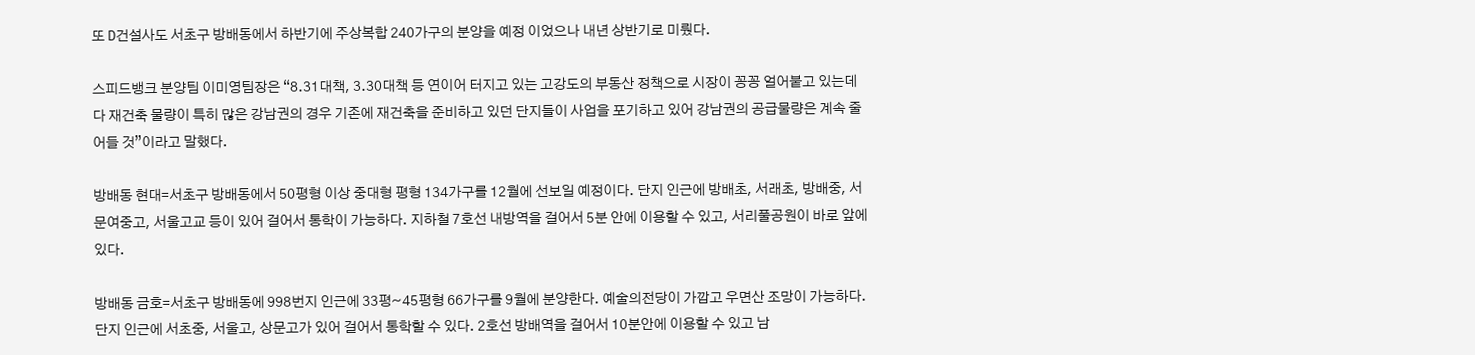또 D건설사도 서초구 방배동에서 하반기에 주상복합 240가구의 분양을 예정 이었으나 내년 상반기로 미뤘다.

스피드뱅크 분양팀 이미영팀장은 “8.31대책, 3.30대책 등 연이어 터지고 있는 고강도의 부동산 정책으로 시장이 꽁꽁 얼어붙고 있는데다 재건축 물량이 특히 많은 강남권의 경우 기존에 재건축을 준비하고 있던 단지들이 사업을 포기하고 있어 강남권의 공급물량은 계속 줄어들 것”이라고 말했다.

방배동 현대=서초구 방배동에서 50평형 이상 중대형 평형 134가구를 12월에 선보일 예정이다. 단지 인근에 방배초, 서래초, 방배중, 서문여중고, 서울고교 등이 있어 걸어서 통학이 가능하다. 지하철 7호선 내방역을 걸어서 5분 안에 이용할 수 있고, 서리풀공원이 바로 앞에 있다.

방배동 금호=서초구 방배동에 998번지 인근에 33평~45평형 66가구를 9월에 분양한다. 예술의전당이 가깝고 우면산 조망이 가능하다. 단지 인근에 서초중, 서울고, 상문고가 있어 걸어서 통학할 수 있다. 2호선 방배역을 걸어서 10분안에 이용할 수 있고 남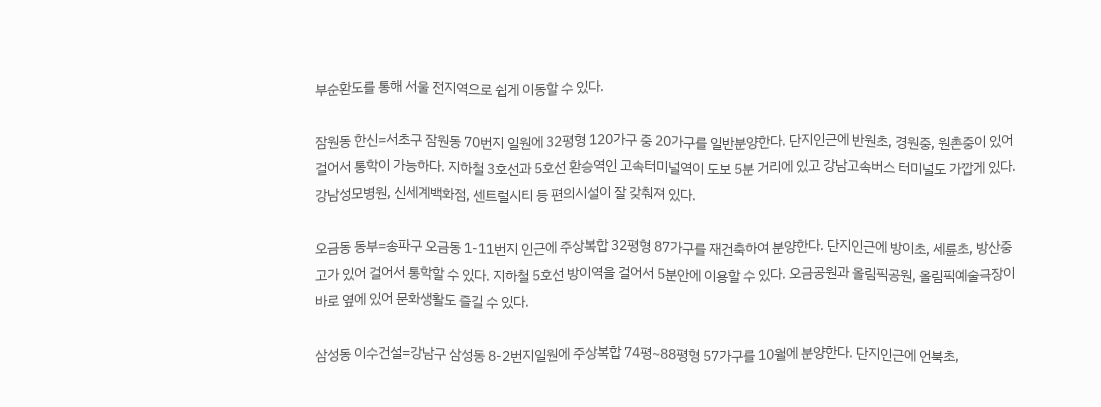부순환도를 통해 서울 전지역으로 쉽게 이동할 수 있다.

잠원동 한신=서초구 잠원동 70번지 일원에 32평형 120가구 중 20가구를 일반분양한다. 단지인근에 반원초, 경원중, 원촌중이 있어 걸어서 통학이 가능하다. 지하철 3호선과 5호선 환승역인 고속터미널역이 도보 5분 거리에 있고 강남고속버스 터미널도 가깝게 있다. 강남성모병원, 신세계백화점, 센트럴시티 등 편의시설이 잘 갖춰져 있다.

오금동 동부=송파구 오금동 1-11번지 인근에 주상복합 32평형 87가구를 재건축하여 분양한다. 단지인근에 방이초, 세륜초, 방산중고가 있어 걸어서 통학할 수 있다. 지하철 5호선 방이역을 걸어서 5분안에 이용할 수 있다. 오금공원과 올림픽공원, 올림픽예술극장이 바로 옆에 있어 문화생활도 즐길 수 있다.

삼성동 이수건설=강남구 삼성동 8-2번지일원에 주상복합 74평~88평형 57가구를 10월에 분양한다. 단지인근에 언북초,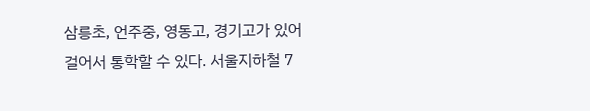삼릉초, 언주중, 영동고, 경기고가 있어 걸어서 통학할 수 있다. 서울지하철 7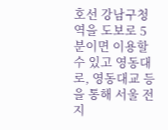호선 강남구청역을 도보로 5분이면 이용할 수 있고 영동대로, 영동대교 등을 통해 서울 전지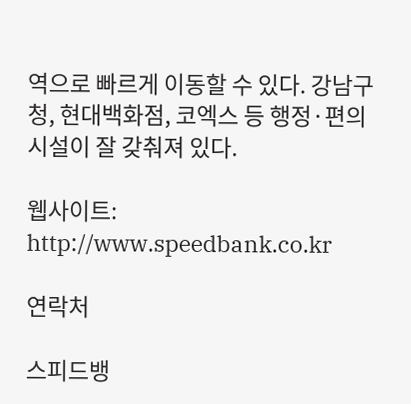역으로 빠르게 이동할 수 있다. 강남구청, 현대백화점, 코엑스 등 행정·편의시설이 잘 갖춰져 있다.

웹사이트: http://www.speedbank.co.kr

연락처

스피드뱅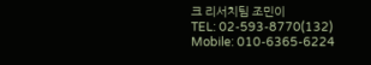크 리서치팀 조민이
TEL: 02-593-8770(132)
Mobile: 010-6365-6224